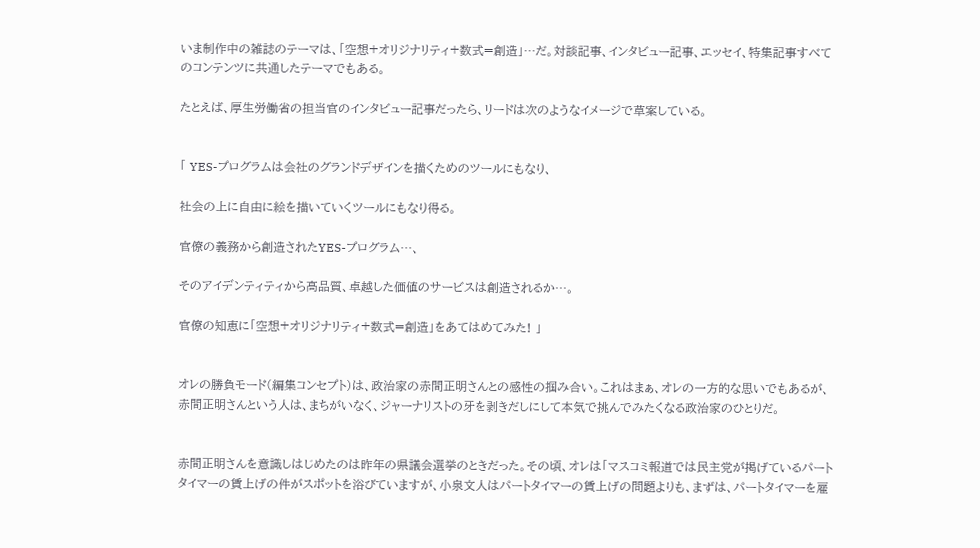いま制作中の雑誌のテーマは、「空想+オリジナリティ+数式=創造」…だ。対談記事、インタビュー記事、エッセイ、特集記事すべてのコンテンツに共通したテーマでもある。

たとえば、厚生労働省の担当官のインタビュー記事だったら、リードは次のようなイメージで草案している。


「 YES-プログラムは会社のグランドデザインを描くためのツールにもなり、

社会の上に自由に絵を描いていくツールにもなり得る。

官僚の義務から創造されたYES-プログラム…、

そのアイデンティティから高品質、卓越した価値のサービスは創造されるか…。

官僚の知恵に「空想+オリジナリティ+数式=創造」をあてはめてみた! 」


オレの勝負モード(編集コンセプト)は、政治家の赤間正明さんとの感性の掴み合い。これはまぁ、オレの一方的な思いでもあるが、赤間正明さんという人は、まちがいなく、ジャーナリストの牙を剥きだしにして本気で挑んでみたくなる政治家のひとりだ。


赤間正明さんを意識しはじめたのは昨年の県議会選挙のときだった。その頃、オレは「マスコミ報道では民主党が掲げているパートタイマーの賃上げの件がスポットを浴びていますが、小泉文人はパートタイマーの賃上げの問題よりも、まずは、パートタイマーを雇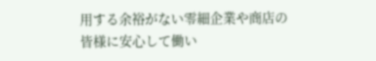用する余裕がない零細企業や商店の皆様に安心して働い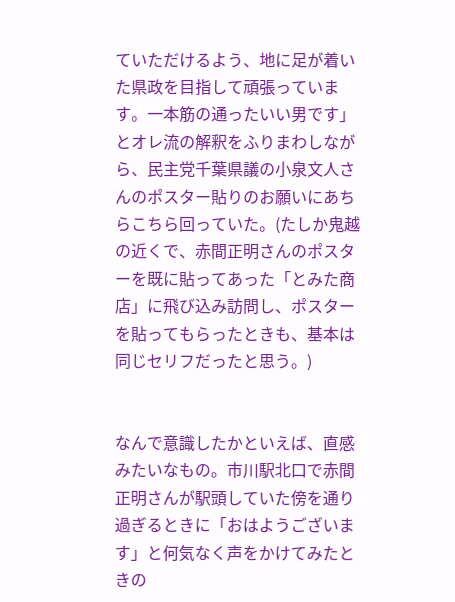ていただけるよう、地に足が着いた県政を目指して頑張っています。一本筋の通ったいい男です」とオレ流の解釈をふりまわしながら、民主党千葉県議の小泉文人さんのポスター貼りのお願いにあちらこちら回っていた。(たしか鬼越の近くで、赤間正明さんのポスターを既に貼ってあった「とみた商店」に飛び込み訪問し、ポスターを貼ってもらったときも、基本は同じセリフだったと思う。)


なんで意識したかといえば、直感みたいなもの。市川駅北口で赤間正明さんが駅頭していた傍を通り過ぎるときに「おはようございます」と何気なく声をかけてみたときの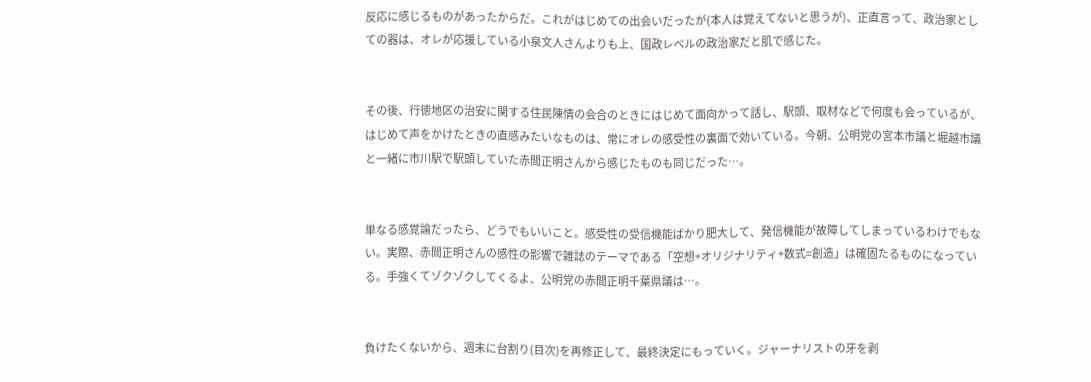反応に感じるものがあったからだ。これがはじめての出会いだったが(本人は覚えてないと思うが)、正直言って、政治家としての器は、オレが応援している小泉文人さんよりも上、国政レベルの政治家だと肌で感じた。


その後、行徳地区の治安に関する住民陳情の会合のときにはじめて面向かって話し、駅頭、取材などで何度も会っているが、はじめて声をかけたときの直感みたいなものは、常にオレの感受性の裏面で効いている。今朝、公明党の宮本市議と堀越市議と一緒に市川駅で駅頭していた赤間正明さんから感じたものも同じだった…。


単なる感覚論だったら、どうでもいいこと。感受性の受信機能ばかり肥大して、発信機能が故障してしまっているわけでもない。実際、赤間正明さんの感性の影響で雑誌のテーマである「空想+オリジナリティ+数式=創造」は確固たるものになっている。手強くてゾクゾクしてくるよ、公明党の赤間正明千葉県議は…。


負けたくないから、週末に台割り(目次)を再修正して、最終決定にもっていく。ジャーナリストの牙を剥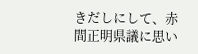きだしにして、赤間正明県議に思い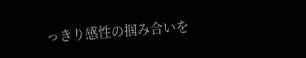っきり感性の掴み合いを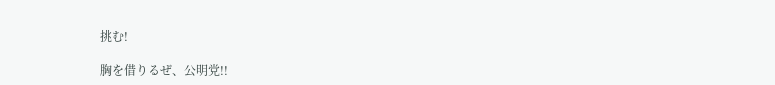挑む!

胸を借りるぜ、公明党!!